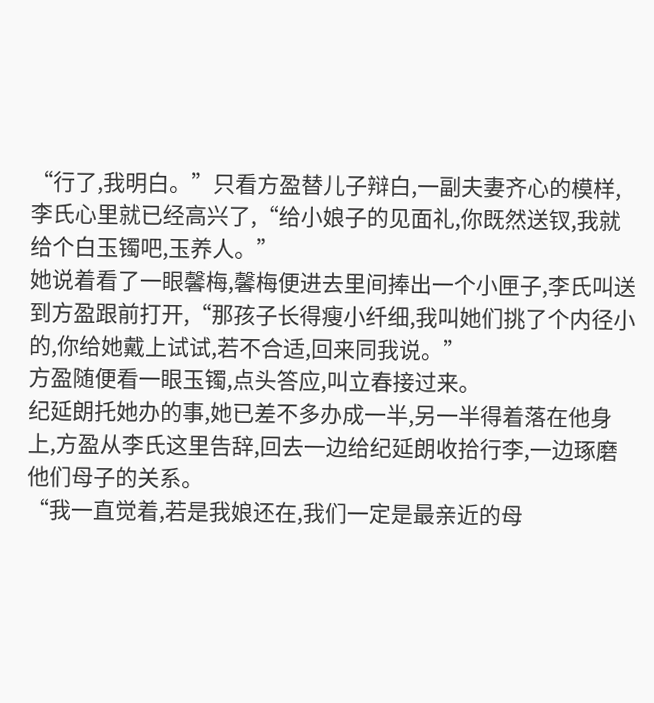“行了,我明白。”只看方盈替儿子辩白,一副夫妻齐心的模样,李氏心里就已经高兴了,“给小娘子的见面礼,你既然送钗,我就给个白玉镯吧,玉养人。”
她说着看了一眼馨梅,馨梅便进去里间捧出一个小匣子,李氏叫送到方盈跟前打开,“那孩子长得瘦小纤细,我叫她们挑了个内径小的,你给她戴上试试,若不合适,回来同我说。”
方盈随便看一眼玉镯,点头答应,叫立春接过来。
纪延朗托她办的事,她已差不多办成一半,另一半得着落在他身上,方盈从李氏这里告辞,回去一边给纪延朗收拾行李,一边琢磨他们母子的关系。
“我一直觉着,若是我娘还在,我们一定是最亲近的母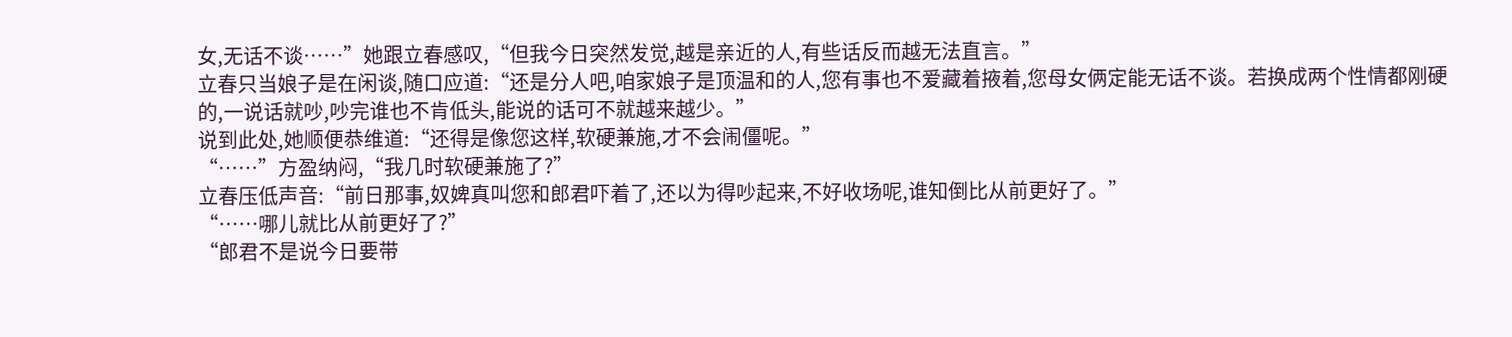女,无话不谈……”她跟立春感叹,“但我今日突然发觉,越是亲近的人,有些话反而越无法直言。”
立春只当娘子是在闲谈,随口应道:“还是分人吧,咱家娘子是顶温和的人,您有事也不爱藏着掖着,您母女俩定能无话不谈。若换成两个性情都刚硬的,一说话就吵,吵完谁也不肯低头,能说的话可不就越来越少。”
说到此处,她顺便恭维道:“还得是像您这样,软硬兼施,才不会闹僵呢。”
“……”方盈纳闷,“我几时软硬兼施了?”
立春压低声音:“前日那事,奴婢真叫您和郎君吓着了,还以为得吵起来,不好收场呢,谁知倒比从前更好了。”
“……哪儿就比从前更好了?”
“郎君不是说今日要带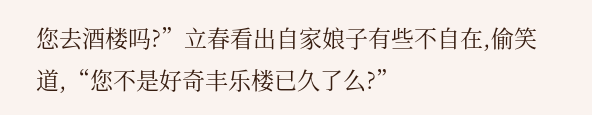您去酒楼吗?”立春看出自家娘子有些不自在,偷笑道,“您不是好奇丰乐楼已久了么?”